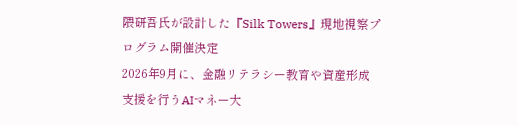隈研吾氏が設計した『Silk Towers』現地視察プログラム開催決定
2026年9月に、金融リテラシー教育や資産形成支援を行うAIマネー大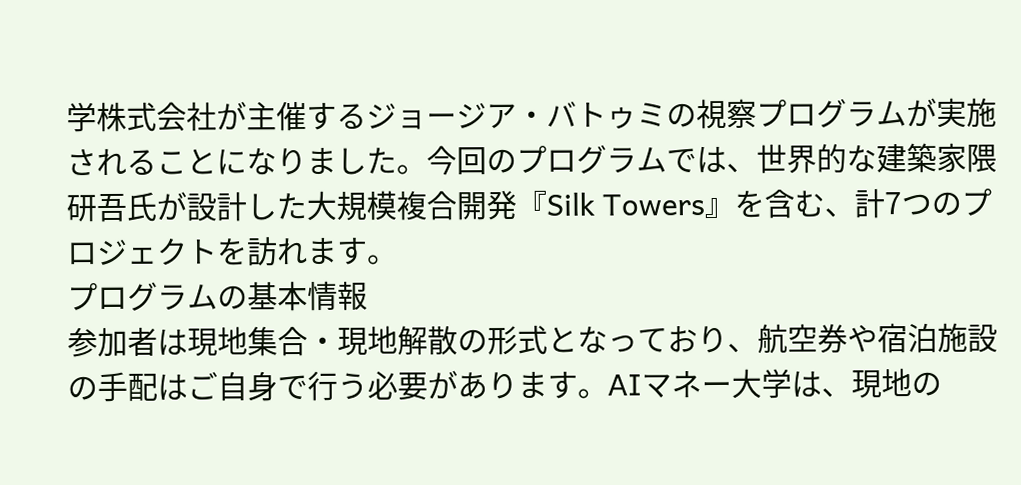学株式会社が主催するジョージア・バトゥミの視察プログラムが実施されることになりました。今回のプログラムでは、世界的な建築家隈研吾氏が設計した大規模複合開発『Silk Towers』を含む、計7つのプロジェクトを訪れます。
プログラムの基本情報
参加者は現地集合・現地解散の形式となっており、航空券や宿泊施設の手配はご自身で行う必要があります。AIマネー大学は、現地の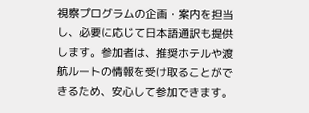視察プログラムの企画・案内を担当し、必要に応じて日本語通訳も提供します。参加者は、推奨ホテルや渡航ルートの情報を受け取ることができるため、安心して参加できます。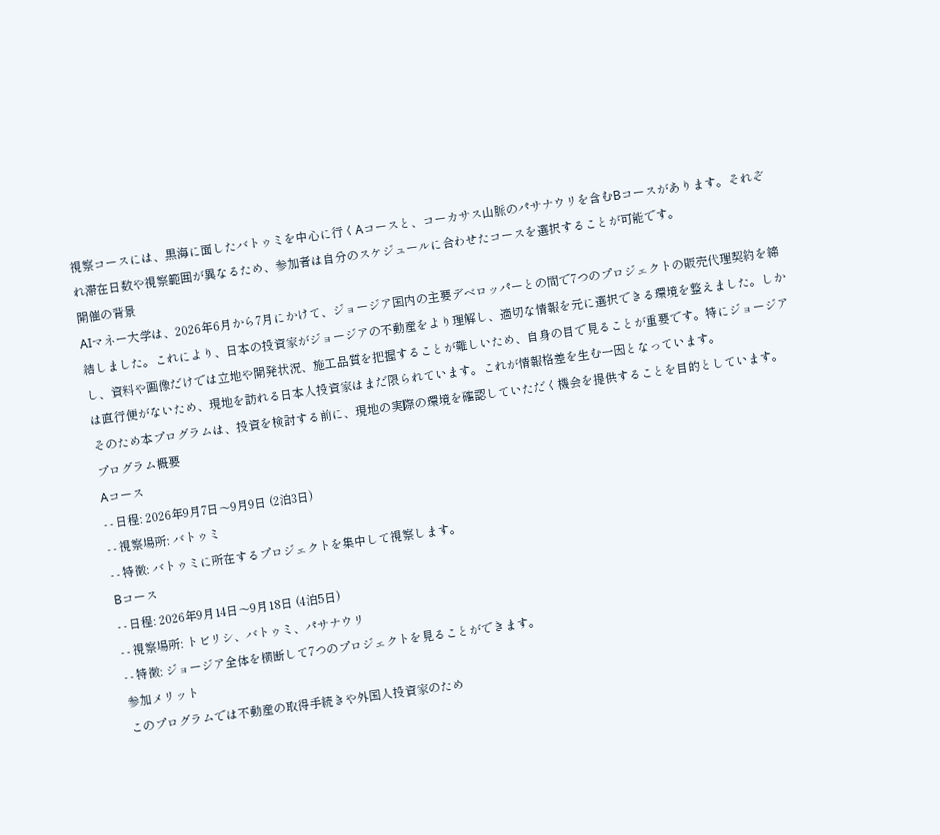視察コースには、黒海に面したバトゥミを中心に行くAコースと、コーカサス山脈のパサナウリを含むBコースがあります。それぞれ滞在日数や視察範囲が異なるため、参加者は自分のスケジュールに合わせたコースを選択することが可能です。
開催の背景
AIマネー大学は、2026年6月から7月にかけて、ジョージア国内の主要デベロッパーとの間で7つのプロジェクトの販売代理契約を締結しました。これにより、日本の投資家がジョージアの不動産をより理解し、適切な情報を元に選択できる環境を整えました。しかし、資料や画像だけでは立地や開発状況、施工品質を把握することが難しいため、自身の目で見ることが重要です。特にジョージアは直行便がないため、現地を訪れる日本人投資家はまだ限られています。これが情報格差を生む一因となっています。
そのため本プログラムは、投資を検討する前に、現地の実際の環境を確認していただく機会を提供することを目的としています。
プログラム概要
Aコース
- - 日程: 2026年9月7日〜9月9日 (2泊3日)
- - 視察場所: バトゥミ
- - 特徴: バトゥミに所在するプロジェクトを集中して視察します。
Bコース
- - 日程: 2026年9月14日〜9月18日 (4泊5日)
- - 視察場所: トビリシ、バトゥミ、パサナウリ
- - 特徴: ジョージア全体を横断して7つのプロジェクトを見ることができます。
参加メリット
このプログラムでは不動産の取得手続きや外国人投資家のため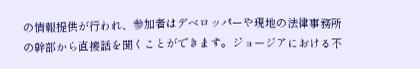の情報提供が行われ、参加者はデベロッパーや現地の法律事務所の幹部から直接話を聞くことができます。ジョージアにおける不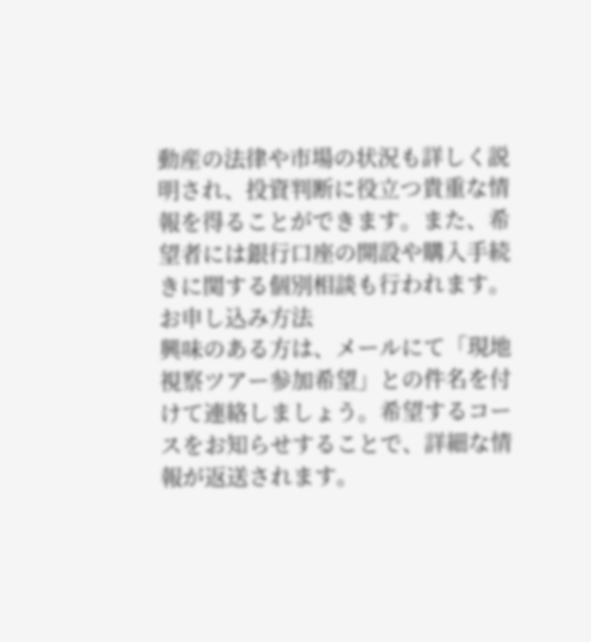動産の法律や市場の状況も詳しく説明され、投資判断に役立つ貴重な情報を得ることができます。また、希望者には銀行口座の開設や購入手続きに関する個別相談も行われます。
お申し込み方法
興味のある方は、メールにて「現地視察ツアー参加希望」との件名を付けて連絡しましょう。希望するコースをお知らせすることで、詳細な情報が返送されます。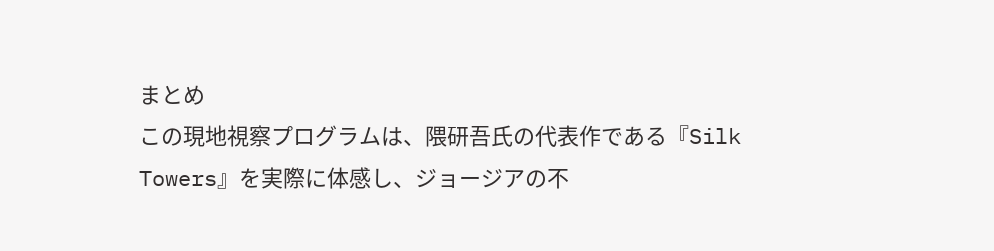まとめ
この現地視察プログラムは、隈研吾氏の代表作である『Silk Towers』を実際に体感し、ジョージアの不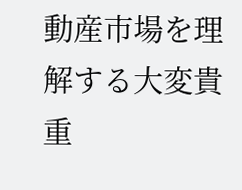動産市場を理解する大変貴重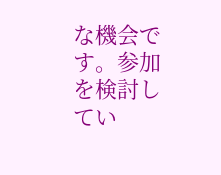な機会です。参加を検討してい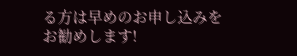る方は早めのお申し込みをお勧めします!